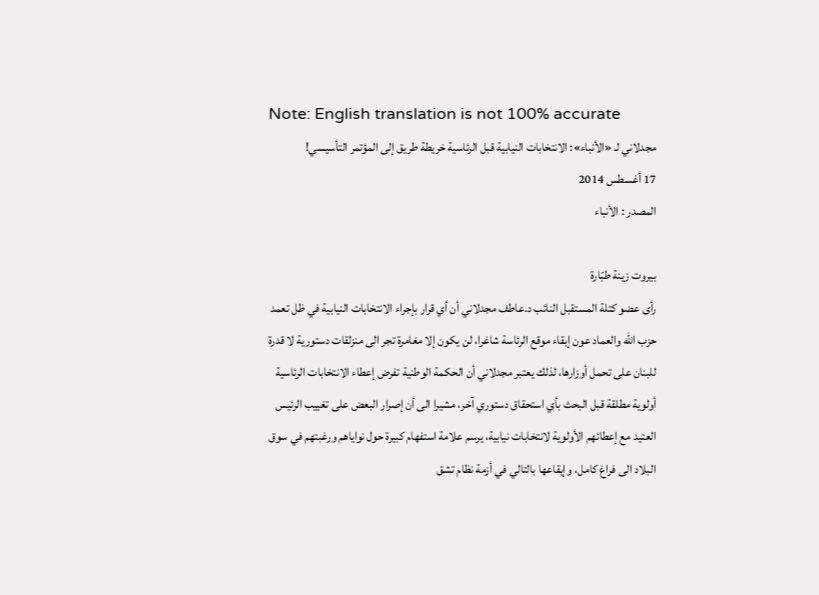Note: English translation is not 100% accurate
مجدلاني لـ «الأنباء»: الانتخابات النيابية قبل الرئاسية خريطة طريق إلى المؤتمر التأسيسي!
17 أغسطس 2014
المصدر : الأنباء

بيروت زينة طبّارة
رأى عضو كتلة المستقبل النائب د.عاطف مجدلاني أن أي قرار بإجراء الانتخابات النيابية في ظل تعمد حزب الله والعماد عون إبقاء موقع الرئاسة شاغرا، لن يكون إلا مغامرة تجر الى منزلقات دستورية لا قدرة للبنان على تحمل أوزارها، لذلك يعتبر مجدلاني أن الحكمة الوطنية تفرض إعطاء الانتخابات الرئاسية أولوية مطلقة قبل البحث بأي استحقاق دستوري آخر، مشيرا الى أن إصرار البعض على تغييب الرئيس العتيد مع إعطائهم الأولوية لانتخابات نيابية، يرسم علامة استفهام كبيرة حول نواياهم ورغبتهم في سوق البلاد الى فراغ كامل، وإيقاعها بالتالي في أزمة نظام تشق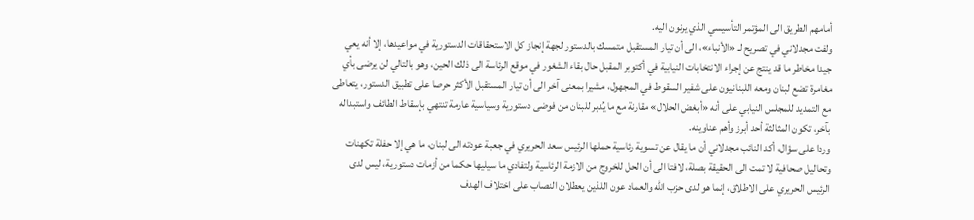أمامهم الطريق الى المؤتمر التأسيسي الذي يرنون اليه.
ولفت مجدلاني في تصريح لـ «الأنباء»، الى أن تيار المستقبل متمسك بالدستور لجهة إنجاز كل الاستحقاقات الدستورية في مواعيدها، إلا أنه يعي جيدا مخاطر ما قد ينتج عن إجراء الانتخابات النيابية في أكتوبر المقبل حال بقاء الشغور في موقع الرئاسة الى ذلك الحين، وهو بالتالي لن يرضى بأي مغامرة تضع لبنان ومعه اللبنانيون على شفير السقوط في المجهول، مشيرا بمعنى آخر الى أن تيار المستقبل الأكثر حرصا على تطبيق الدستور، يتعاطى مع التمديد للمجلس النيابي على أنه «أبغض الحلال» مقارنة مع ما يُدبر للبنان من فوضى دستورية وسياسية عارمة تنتهي بإسقاط الطائف واستبداله بآخر، تكون المثالثة أحد أبرز وأهم عناوينه.
وردا على سؤال، أكد النائب مجدلاني أن ما يقال عن تسوية رئاسية حملها الرئيس سعد الحريري في جعبة عودته الى لبنان، ما هي إلا حفلة تكهنات وتحاليل صحافية لا تمت الى الحقيقة بصلة، لافتا الى أن الحل للخروج من الازمة الرئاسية ولتفادي ما سيليها حكما من أزمات دستورية، ليس لدى الرئيس الحريري على الاطلاق، إنما هو لدى حزب الله والعماد عون اللذين يعطلان النصاب على اختلاف الهدف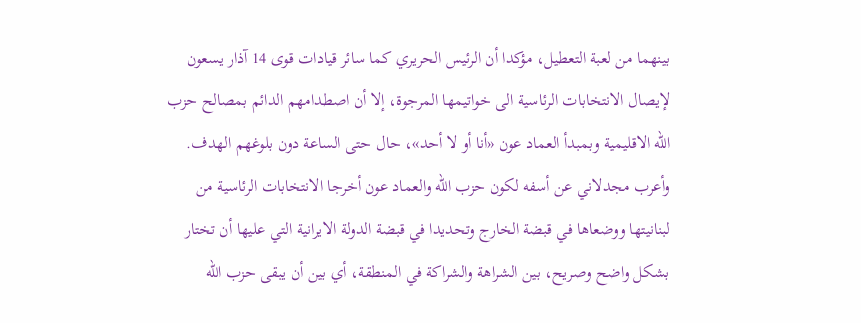بينهما من لعبة التعطيل، مؤكدا أن الرئيس الحريري كما سائر قيادات قوى 14 آذار يسعون لإيصال الانتخابات الرئاسية الى خواتيمها المرجوة، إلا أن اصطدامهم الدائم بمصالح حزب الله الاقليمية وبمبدأ العماد عون «أنا أو لا أحد»، حال حتى الساعة دون بلوغهم الهدف.
وأعرب مجدلاني عن أسفه لكون حزب الله والعماد عون أخرجا الانتخابات الرئاسية من لبنانيتها ووضعاها في قبضة الخارج وتحديدا في قبضة الدولة الايرانية التي عليها أن تختار بشكل واضح وصريح، بين الشراهة والشراكة في المنطقة، أي بين أن يبقى حزب الله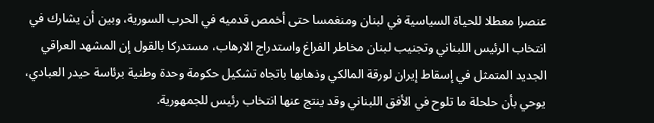عنصرا معطلا للحياة السياسية في لبنان ومنغمسا حتى أخمص قدميه في الحرب السورية، وبين أن يشارك في انتخاب الرئيس اللبناني وتجنيب لبنان مخاطر الفراغ واستدراج الارهاب، مستدركا بالقول إن المشهد العراقي الجديد المتمثل في إسقاط إيران لورقة المالكي وذهابها باتجاه تشكيل حكومة وحدة وطنية برئاسة حيدر العبادي، يوحي بأن حلحلة ما تلوح في الأفق اللبناني وقد ينتج عنها انتخاب رئيس للجمهورية.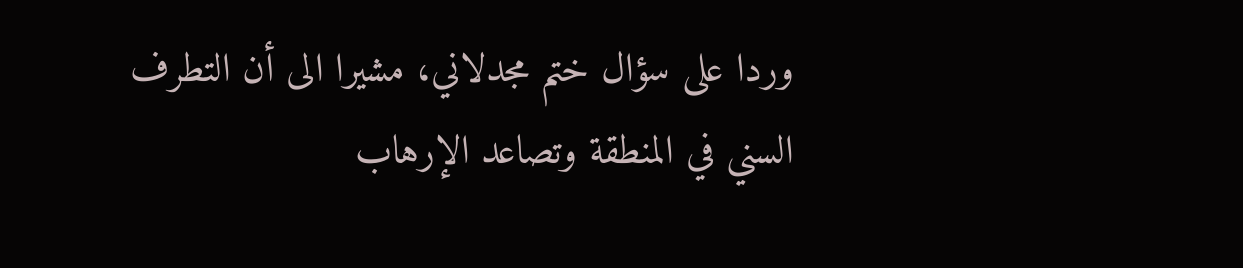وردا على سؤال ختم مجدلاني، مشيرا الى أن التطرف السني في المنطقة وتصاعد الإرهاب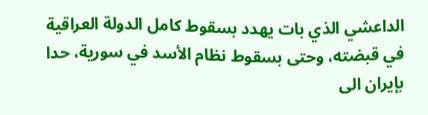الداعشي الذي بات يهدد بسقوط كامل الدولة العراقية في قبضته، وحتى بسقوط نظام الأسد في سورية، حدا بإيران الى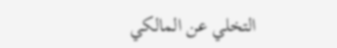التخلي عن المالكي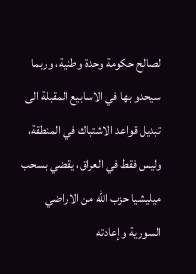لصالح حكومة وحدة وطنية، وربما سيحدو بها في الاسابيع المقبلة الى تبديل قواعد الاشتباك في المنطقة، وليس فقط في العراق، يقضي بسحب ميليشيا حزب الله من الاراضي السورية وإعادته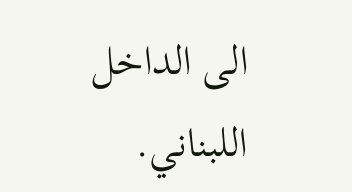الى الداخل اللبناني.